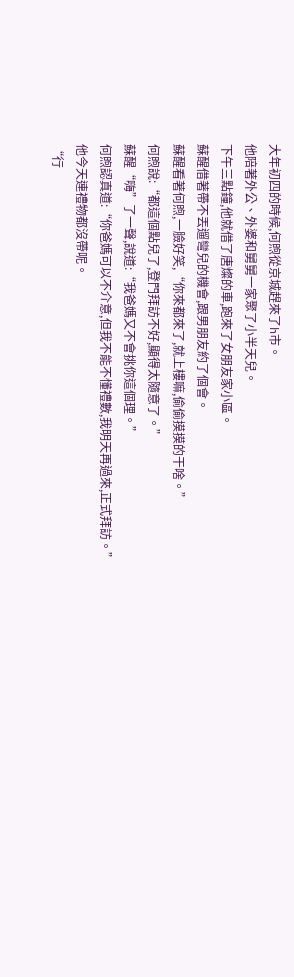大年初四的時候,何煦從京城趕來了h市。
他陪著外公、外婆和舅舅一家聚了小半天兒。
下午三點鐘,他就借了唐燦的車,跑來了女朋友家小區。
蘇醒借著帶不丟遛彎兒的機會,跟男朋友約了個會。
蘇醒看著何煦,一臉好笑,“你來都來了,就上樓嘛,偷偷摸摸的干啥。”
何煦說:“都這個點兒了,登門拜訪不好,顯得太隨意了。”
蘇醒“嗨”了一聲,說道:“我爸媽又不會挑你這個理。”
何煦認真道:“你爸媽可以不介意,但我不能不懂禮數,我明天再過來,正式拜訪。”
他今天連禮物都沒帶呢。
“行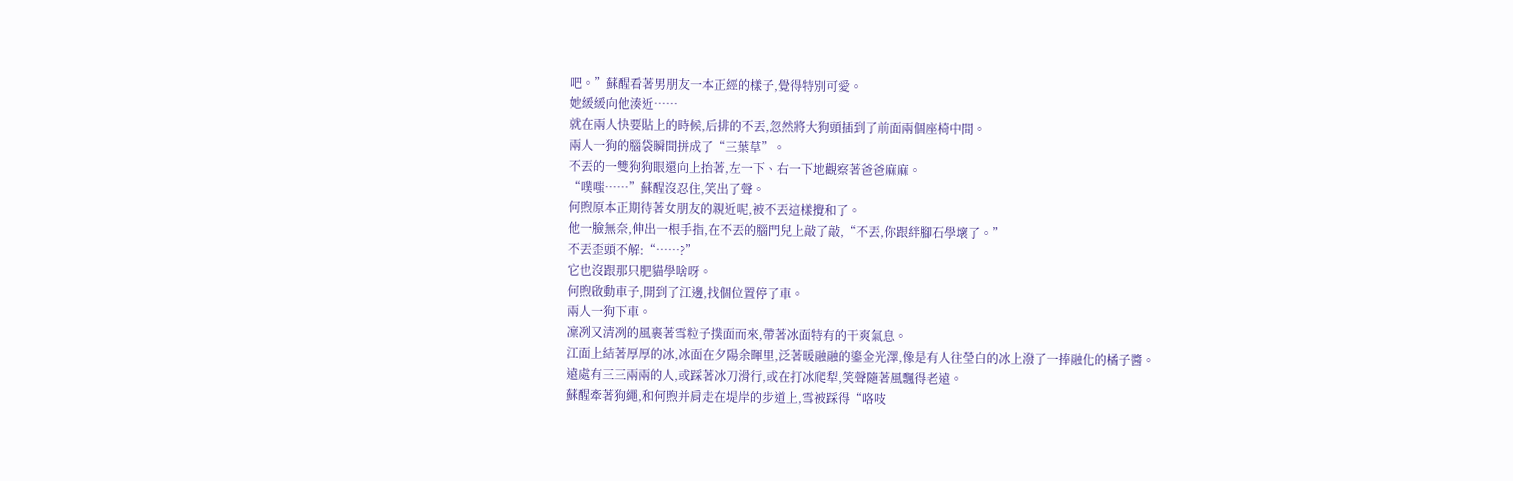吧。”蘇醒看著男朋友一本正經的樣子,覺得特別可愛。
她緩緩向他湊近……
就在兩人快要貼上的時候,后排的不丟,忽然將大狗頭插到了前面兩個座椅中間。
兩人一狗的腦袋瞬間拼成了“三葉草”。
不丟的一雙狗狗眼還向上抬著,左一下、右一下地觀察著爸爸麻麻。
“噗嗤……”蘇醒沒忍住,笑出了聲。
何煦原本正期待著女朋友的親近呢,被不丟這樣攪和了。
他一臉無奈,伸出一根手指,在不丟的腦門兒上敲了敲,“不丟,你跟絆腳石學壞了。”
不丟歪頭不解:“……?”
它也沒跟那只肥貓學啥呀。
何煦啟動車子,開到了江邊,找個位置停了車。
兩人一狗下車。
凜冽又清冽的風裹著雪粒子撲面而來,帶著冰面特有的干爽氣息。
江面上結著厚厚的冰,冰面在夕陽余暉里,泛著暖融融的鎏金光澤,像是有人往瑩白的冰上潑了一捧融化的橘子醬。
遠處有三三兩兩的人,或踩著冰刀滑行,或在打冰爬犁,笑聲隨著風飄得老遠。
蘇醒牽著狗繩,和何煦并肩走在堤岸的步道上,雪被踩得“咯吱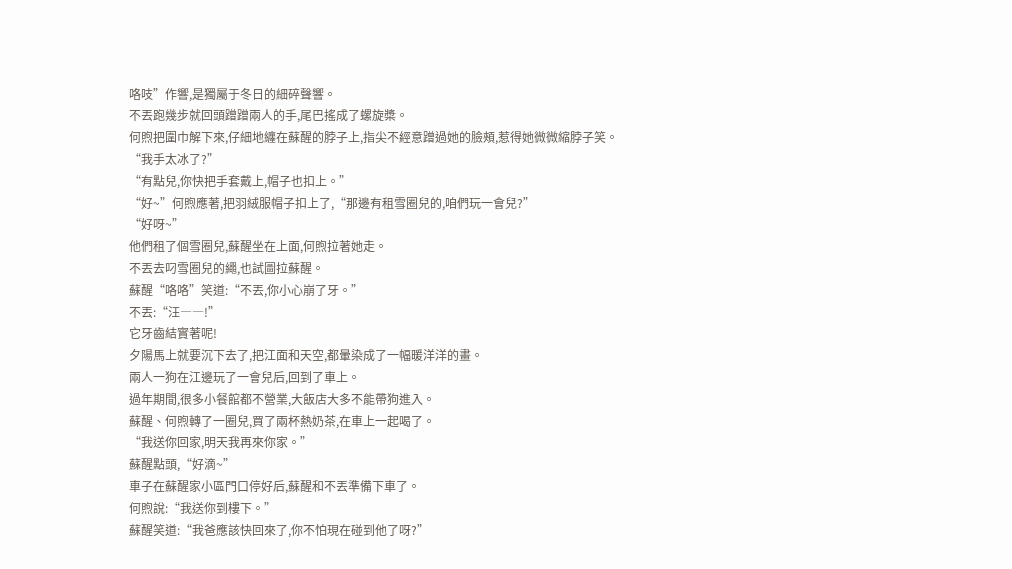咯吱”作響,是獨屬于冬日的細碎聲響。
不丟跑幾步就回頭蹭蹭兩人的手,尾巴搖成了螺旋槳。
何煦把圍巾解下來,仔細地纏在蘇醒的脖子上,指尖不經意蹭過她的臉頰,惹得她微微縮脖子笑。
“我手太冰了?”
“有點兒,你快把手套戴上,帽子也扣上。”
“好~”何煦應著,把羽絨服帽子扣上了,“那邊有租雪圈兒的,咱們玩一會兒?”
“好呀~”
他們租了個雪圈兒,蘇醒坐在上面,何煦拉著她走。
不丟去叼雪圈兒的繩,也試圖拉蘇醒。
蘇醒“咯咯”笑道:“不丟,你小心崩了牙。”
不丟:“汪――!”
它牙齒結實著呢!
夕陽馬上就要沉下去了,把江面和天空,都暈染成了一幅暖洋洋的畫。
兩人一狗在江邊玩了一會兒后,回到了車上。
過年期間,很多小餐館都不營業,大飯店大多不能帶狗進入。
蘇醒、何煦轉了一圈兒,買了兩杯熱奶茶,在車上一起喝了。
“我送你回家,明天我再來你家。”
蘇醒點頭,“好滴~”
車子在蘇醒家小區門口停好后,蘇醒和不丟準備下車了。
何煦說:“我送你到樓下。”
蘇醒笑道:“我爸應該快回來了,你不怕現在碰到他了呀?”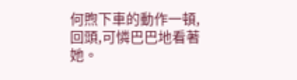何煦下車的動作一頓,回頭,可憐巴巴地看著她。